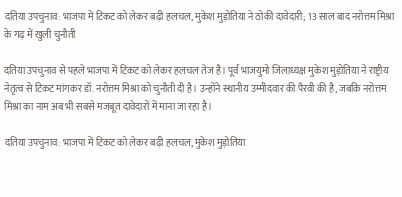दतिया उपचुनाव: भाजपा में टिकट को लेकर बढ़ी हलचल, मुकेश मुड़ोतिया ने ठोकी दावेदारी; 13 साल बाद नरोत्तम मिश्रा के गढ़ में खुली चुनौती

दतिया उपचुनाव से पहले भाजपा में टिकट को लेकर हलचल तेज है। पूर्व भाजयुमो जिलाध्यक्ष मुकेश मुड़ोतिया ने राष्ट्रीय नेतृत्व से टिकट मांगकर डॉ. नरोत्तम मिश्रा को चुनौती दी है। उन्होंने स्थानीय उम्मीदवार की पैरवी की है, जबकि नरोत्तम मिश्रा का नाम अब भी सबसे मजबूत दावेदारों में माना जा रहा है।

दतिया उपचुनाव: भाजपा में टिकट को लेकर बढ़ी हलचल, मुकेश मुड़ोतिया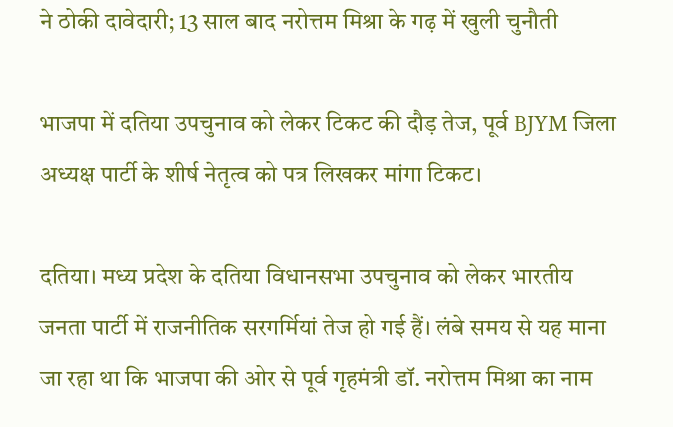ने ठोकी दावेदारी; 13 साल बाद नरोत्तम मिश्रा के गढ़ में खुली चुनौती

भाजपा में दतिया उपचुनाव को लेकर टिकट की दौड़ तेज, पूर्व BJYM जिला अध्यक्ष पार्टी के शीर्ष नेतृत्व को पत्र लिखकर मांगा टिकट।

दतिया। मध्य प्रदेश के दतिया विधानसभा उपचुनाव को लेकर भारतीय जनता पार्टी में राजनीतिक सरगर्मियां तेज हो गई हैं। लंबे समय से यह माना जा रहा था कि भाजपा की ओर से पूर्व गृहमंत्री डॉ. नरोत्तम मिश्रा का नाम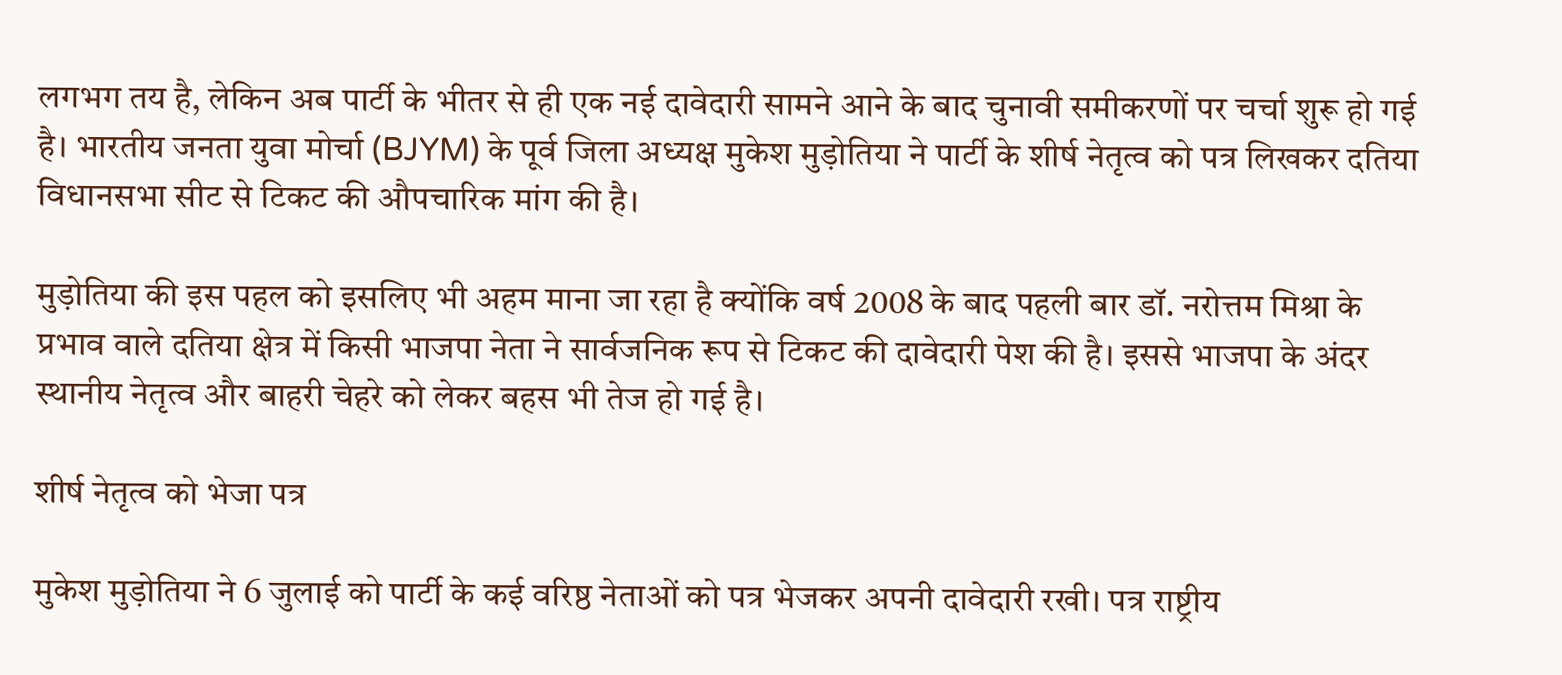लगभग तय है, लेकिन अब पार्टी के भीतर से ही एक नई दावेदारी सामने आने के बाद चुनावी समीकरणों पर चर्चा शुरू हो गई है। भारतीय जनता युवा मोर्चा (BJYM) के पूर्व जिला अध्यक्ष मुकेश मुड़ोतिया ने पार्टी के शीर्ष नेतृत्व को पत्र लिखकर दतिया विधानसभा सीट से टिकट की औपचारिक मांग की है।

मुड़ोतिया की इस पहल को इसलिए भी अहम माना जा रहा है क्योंकि वर्ष 2008 के बाद पहली बार डॉ. नरोत्तम मिश्रा के प्रभाव वाले दतिया क्षेत्र में किसी भाजपा नेता ने सार्वजनिक रूप से टिकट की दावेदारी पेश की है। इससे भाजपा के अंदर स्थानीय नेतृत्व और बाहरी चेहरे को लेकर बहस भी तेज हो गई है।

शीर्ष नेतृत्व को भेजा पत्र

मुकेश मुड़ोतिया ने 6 जुलाई को पार्टी के कई वरिष्ठ नेताओं को पत्र भेजकर अपनी दावेदारी रखी। पत्र राष्ट्रीय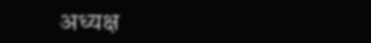अध्यक्ष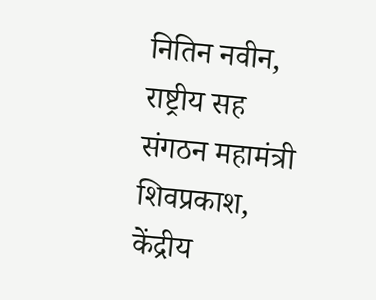नितिन नवीन, राष्ट्रीय सह संगठन महामंत्री शिवप्रकाश, केंद्रीय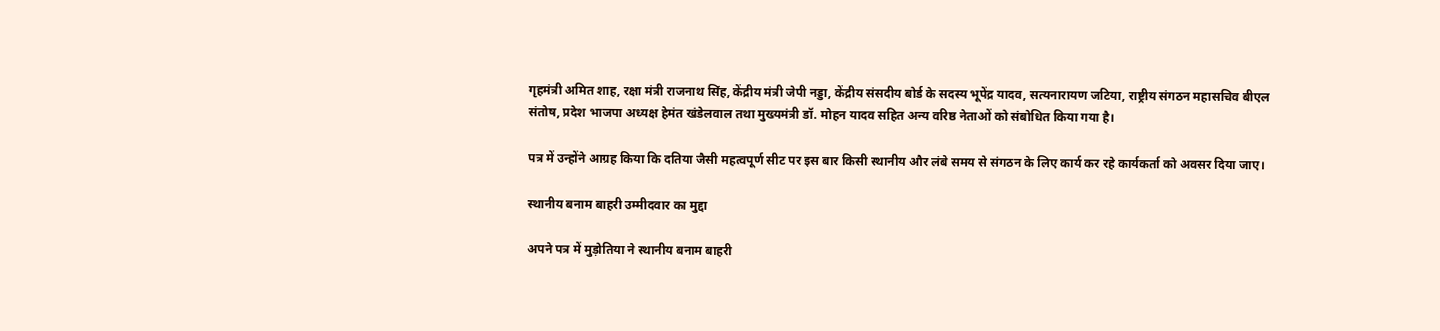गृहमंत्री अमित शाह, रक्षा मंत्री राजनाथ सिंह, केंद्रीय मंत्री जेपी नड्डा, केंद्रीय संसदीय बोर्ड के सदस्य भूपेंद्र यादव, सत्यनारायण जटिया, राष्ट्रीय संगठन महासचिव बीएल संतोष, प्रदेश भाजपा अध्यक्ष हेमंत खंडेलवाल तथा मुख्यमंत्री डॉ. मोहन यादव सहित अन्य वरिष्ठ नेताओं को संबोधित किया गया है।

पत्र में उन्होंने आग्रह किया कि दतिया जैसी महत्वपूर्ण सीट पर इस बार किसी स्थानीय और लंबे समय से संगठन के लिए कार्य कर रहे कार्यकर्ता को अवसर दिया जाए।

स्थानीय बनाम बाहरी उम्मीदवार का मुद्दा

अपने पत्र में मुड़ोतिया ने स्थानीय बनाम बाहरी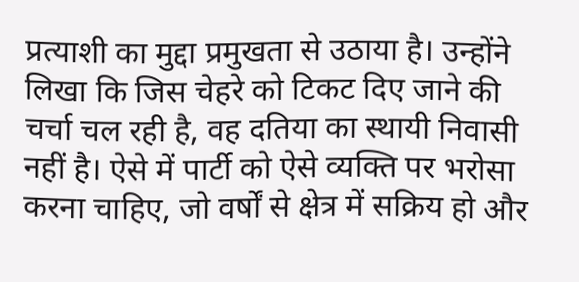प्रत्याशी का मुद्दा प्रमुखता से उठाया है। उन्होंने लिखा कि जिस चेहरे को टिकट दिए जाने की चर्चा चल रही है, वह दतिया का स्थायी निवासी नहीं है। ऐसे में पार्टी को ऐसे व्यक्ति पर भरोसा करना चाहिए, जो वर्षों से क्षेत्र में सक्रिय हो और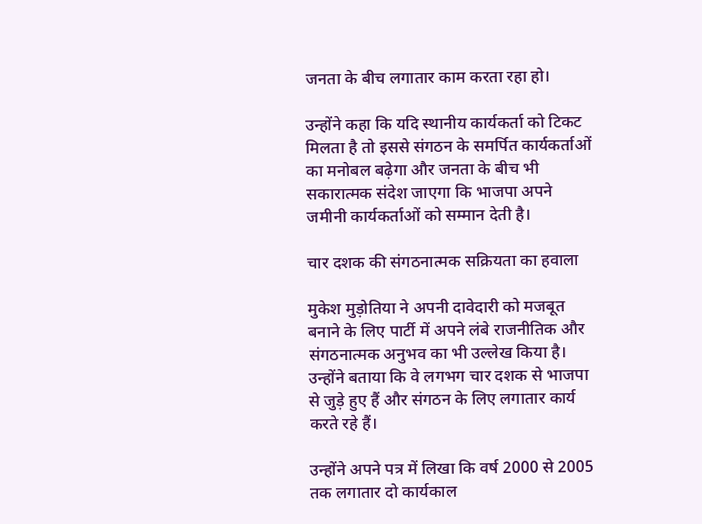जनता के बीच लगातार काम करता रहा हो।

उन्होंने कहा कि यदि स्थानीय कार्यकर्ता को टिकट मिलता है तो इससे संगठन के समर्पित कार्यकर्ताओं का मनोबल बढ़ेगा और जनता के बीच भी सकारात्मक संदेश जाएगा कि भाजपा अपने जमीनी कार्यकर्ताओं को सम्मान देती है।

चार दशक की संगठनात्मक सक्रियता का हवाला

मुकेश मुड़ोतिया ने अपनी दावेदारी को मजबूत बनाने के लिए पार्टी में अपने लंबे राजनीतिक और संगठनात्मक अनुभव का भी उल्लेख किया है। उन्होंने बताया कि वे लगभग चार दशक से भाजपा से जुड़े हुए हैं और संगठन के लिए लगातार कार्य करते रहे हैं।

उन्होंने अपने पत्र में लिखा कि वर्ष 2000 से 2005 तक लगातार दो कार्यकाल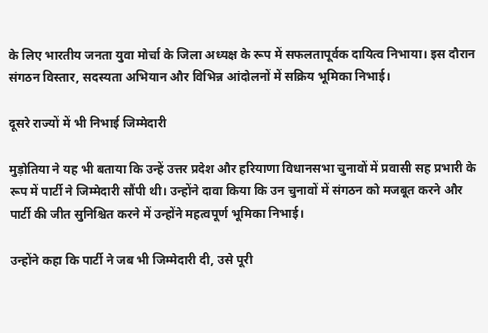के लिए भारतीय जनता युवा मोर्चा के जिला अध्यक्ष के रूप में सफलतापूर्वक दायित्व निभाया। इस दौरान संगठन विस्तार, सदस्यता अभियान और विभिन्न आंदोलनों में सक्रिय भूमिका निभाई।

दूसरे राज्यों में भी निभाई जिम्मेदारी

मुड़ोतिया ने यह भी बताया कि उन्हें उत्तर प्रदेश और हरियाणा विधानसभा चुनावों में प्रवासी सह प्रभारी के रूप में पार्टी ने जिम्मेदारी सौंपी थी। उन्होंने दावा किया कि उन चुनावों में संगठन को मजबूत करने और पार्टी की जीत सुनिश्चित करने में उन्होंने महत्वपूर्ण भूमिका निभाई।

उन्होंने कहा कि पार्टी ने जब भी जिम्मेदारी दी, उसे पूरी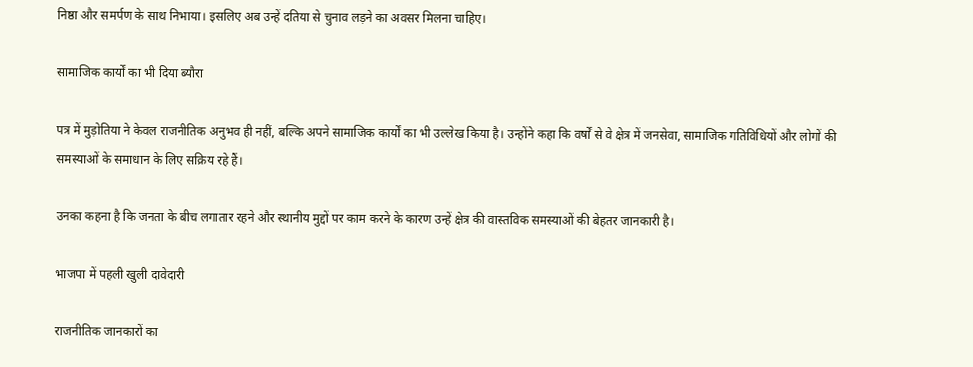निष्ठा और समर्पण के साथ निभाया। इसलिए अब उन्हें दतिया से चुनाव लड़ने का अवसर मिलना चाहिए।

सामाजिक कार्यों का भी दिया ब्यौरा

पत्र में मुड़ोतिया ने केवल राजनीतिक अनुभव ही नहीं, बल्कि अपने सामाजिक कार्यों का भी उल्लेख किया है। उन्होंने कहा कि वर्षों से वे क्षेत्र में जनसेवा, सामाजिक गतिविधियों और लोगों की समस्याओं के समाधान के लिए सक्रिय रहे हैं।

उनका कहना है कि जनता के बीच लगातार रहने और स्थानीय मुद्दों पर काम करने के कारण उन्हें क्षेत्र की वास्तविक समस्याओं की बेहतर जानकारी है।

भाजपा में पहली खुली दावेदारी

राजनीतिक जानकारों का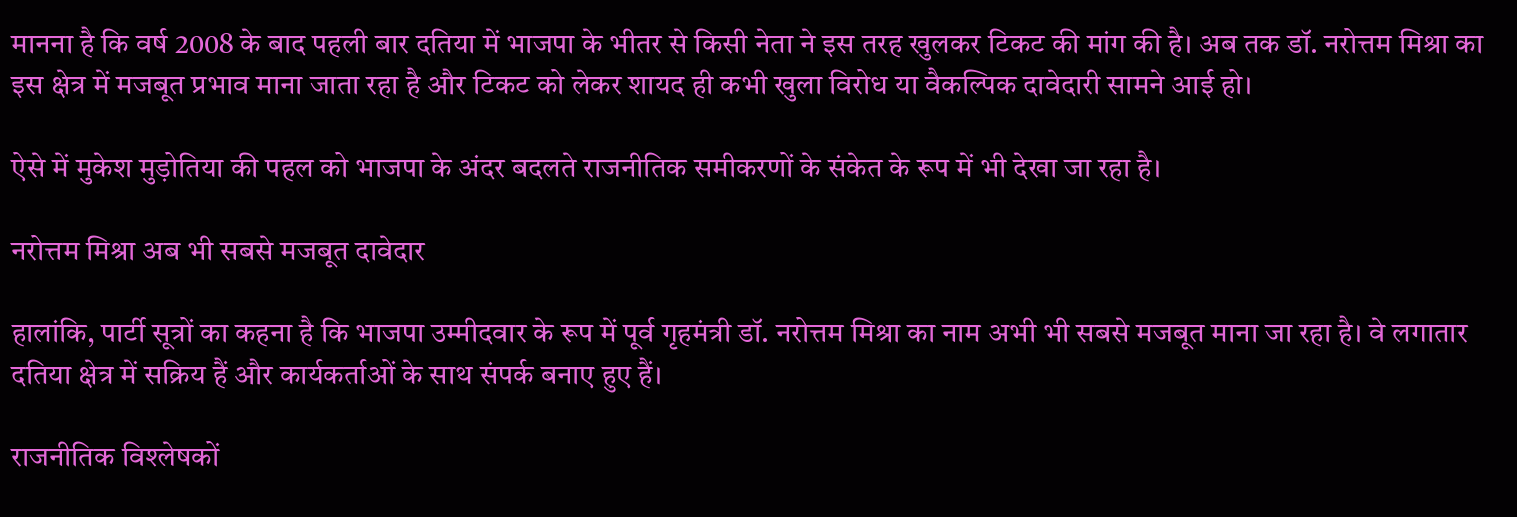मानना है कि वर्ष 2008 के बाद पहली बार दतिया में भाजपा के भीतर से किसी नेता ने इस तरह खुलकर टिकट की मांग की है। अब तक डॉ. नरोत्तम मिश्रा का इस क्षेत्र में मजबूत प्रभाव माना जाता रहा है और टिकट को लेकर शायद ही कभी खुला विरोध या वैकल्पिक दावेदारी सामने आई हो।

ऐसे में मुकेश मुड़ोतिया की पहल को भाजपा के अंदर बदलते राजनीतिक समीकरणों के संकेत के रूप में भी देखा जा रहा है।

नरोत्तम मिश्रा अब भी सबसे मजबूत दावेदार

हालांकि, पार्टी सूत्रों का कहना है कि भाजपा उम्मीदवार के रूप में पूर्व गृहमंत्री डॉ. नरोत्तम मिश्रा का नाम अभी भी सबसे मजबूत माना जा रहा है। वे लगातार दतिया क्षेत्र में सक्रिय हैं और कार्यकर्ताओं के साथ संपर्क बनाए हुए हैं।

राजनीतिक विश्लेषकों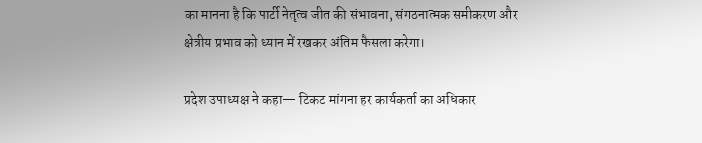का मानना है कि पार्टी नेतृत्व जीत की संभावना, संगठनात्मक समीकरण और क्षेत्रीय प्रभाव को ध्यान में रखकर अंतिम फैसला करेगा।

प्रदेश उपाध्यक्ष ने कहा— टिकट मांगना हर कार्यकर्ता का अधिकार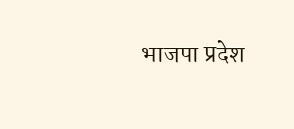भाजपा प्रदेश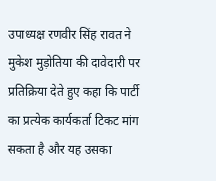उपाध्यक्ष रणवीर सिंह रावत ने मुकेश मुड़ोतिया की दावेदारी पर प्रतिक्रिया देते हुए कहा कि पार्टी का प्रत्येक कार्यकर्ता टिकट मांग सकता है और यह उसका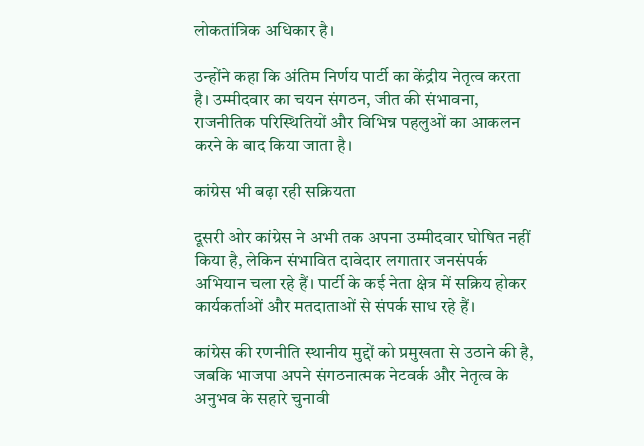लोकतांत्रिक अधिकार है।

उन्होंने कहा कि अंतिम निर्णय पार्टी का केंद्रीय नेतृत्व करता है। उम्मीदवार का चयन संगठन, जीत की संभावना, राजनीतिक परिस्थितियों और विभिन्न पहलुओं का आकलन करने के बाद किया जाता है।

कांग्रेस भी बढ़ा रही सक्रियता

दूसरी ओर कांग्रेस ने अभी तक अपना उम्मीदवार घोषित नहीं किया है, लेकिन संभावित दावेदार लगातार जनसंपर्क अभियान चला रहे हैं। पार्टी के कई नेता क्षेत्र में सक्रिय होकर कार्यकर्ताओं और मतदाताओं से संपर्क साध रहे हैं।

कांग्रेस की रणनीति स्थानीय मुद्दों को प्रमुखता से उठाने की है, जबकि भाजपा अपने संगठनात्मक नेटवर्क और नेतृत्व के अनुभव के सहारे चुनावी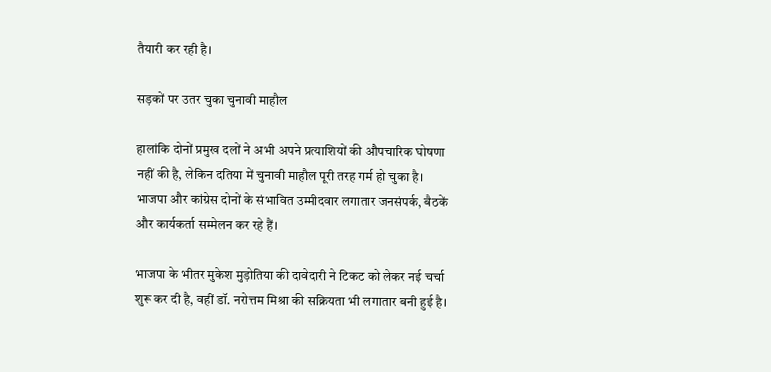तैयारी कर रही है।

सड़कों पर उतर चुका चुनावी माहौल

हालांकि दोनों प्रमुख दलों ने अभी अपने प्रत्याशियों की औपचारिक घोषणा नहीं की है, लेकिन दतिया में चुनावी माहौल पूरी तरह गर्म हो चुका है। भाजपा और कांग्रेस दोनों के संभावित उम्मीदवार लगातार जनसंपर्क, बैठकें और कार्यकर्ता सम्मेलन कर रहे हैं।

भाजपा के भीतर मुकेश मुड़ोतिया की दावेदारी ने टिकट को लेकर नई चर्चा शुरू कर दी है, वहीं डॉ. नरोत्तम मिश्रा की सक्रियता भी लगातार बनी हुई है।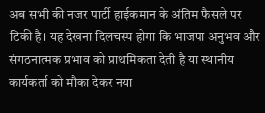अब सभी की नजर पार्टी हाईकमान के अंतिम फैसले पर टिकी है। यह देखना दिलचस्प होगा कि भाजपा अनुभव और संगठनात्मक प्रभाव को प्राथमिकता देती है या स्थानीय कार्यकर्ता को मौका देकर नया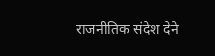राजनीतिक संदेश देने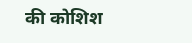की कोशिश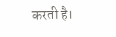करती है।